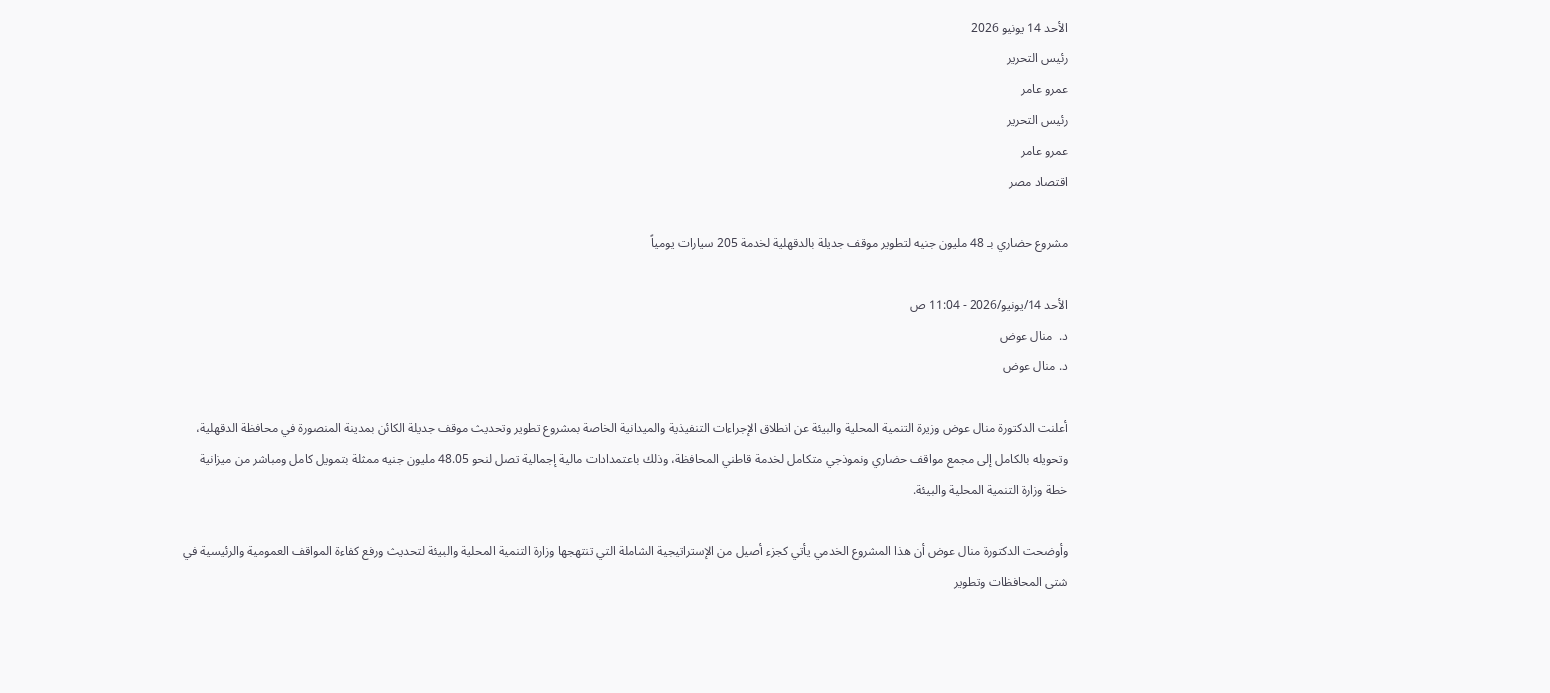الأحد 14 يونيو 2026
رئيس التحرير
عمرو عامر
رئيس التحرير
عمرو عامر
اقتصاد مصر

مشروع حضاري بـ 48 مليون جنيه لتطوير موقف جديلة بالدقهلية لخدمة 205 سيارات يومياً

الأحد 14/يونيو/2026 - 11:04 ص
د.  منال عوض
د. منال عوض

أعلنت الدكتورة منال عوض وزيرة التنمية المحلية والبيئة عن انطلاق الإجراءات التنفيذية والميدانية الخاصة بمشروع تطوير وتحديث موقف جديلة الكائن بمدينة المنصورة في محافظة الدقهلية، وتحويله بالكامل إلى مجمع مواقف حضاري ونموذجي متكامل لخدمة قاطني المحافظة، وذلك باعتمدادات مالية إجمالية تصل لنحو 48.05 مليون جنيه ممثلة بتمويل كامل ومباشر من ميزانية خطة وزارة التنمية المحلية والبيئة.

وأوضحت الدكتورة منال عوض أن هذا المشروع الخدمي يأتي كجزء أصيل من الإستراتيجية الشاملة التي تنتهجها وزارة التنمية المحلية والبيئة لتحديث ورفع كفاءة المواقف العمومية والرئيسية في شتى المحافظات وتطوير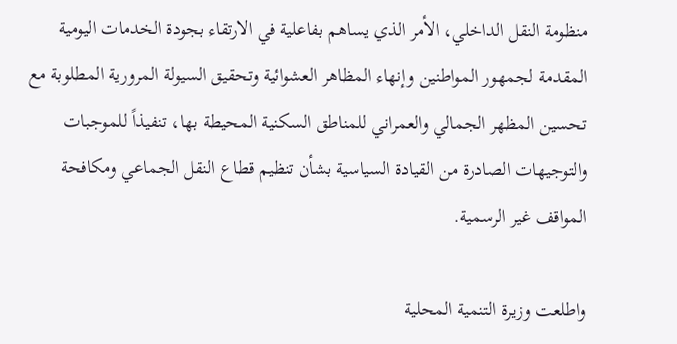منظومة النقل الداخلي، الأمر الذي يساهم بفاعلية في الارتقاء بجودة الخدمات اليومية المقدمة لجمهور المواطنين وإنهاء المظاهر العشوائية وتحقيق السيولة المرورية المطلوبة مع تحسين المظهر الجمالي والعمراني للمناطق السكنية المحيطة بها، تنفيذاً للموجبات والتوجيهات الصادرة من القيادة السياسية بشأن تنظيم قطاع النقل الجماعي ومكافحة المواقف غير الرسمية.

واطلعت وزيرة التنمية المحلية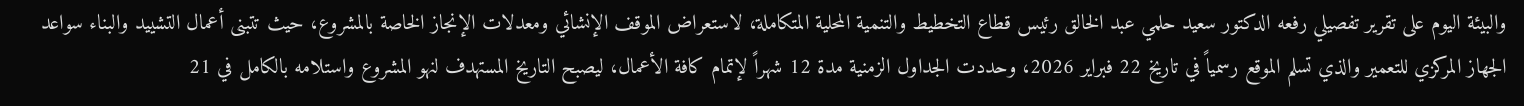والبيئة اليوم على تقرير تفصيلي رفعه الدكتور سعيد حلمي عبد الخالق رئيس قطاع التخطيط والتنمية المحلية المتكاملة، لاستعراض الموقف الإنشائي ومعدلات الإنجاز الخاصة بالمشروع، حيث تتبنى أعمال التشييد والبناء سواعد الجهاز المركزي للتعمير والذي تسلم الموقع رسمياً في تاريخ 22 فبراير 2026، وحددت الجداول الزمنية مدة 12 شهراً لإتمام كافة الأعمال، ليصبح التاريخ المستهدف لنهو المشروع واستلامه بالكامل في 21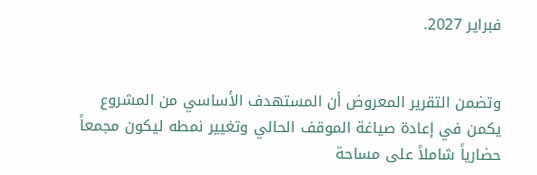فبراير 2027.


وتضمن التقرير المعروض أن المستهدف الأساسي من المشروع يكمن في إعادة صياغة الموقف الحالي وتغيير نمطه ليكون مجمعاً حضارياً شاملاً على مساحة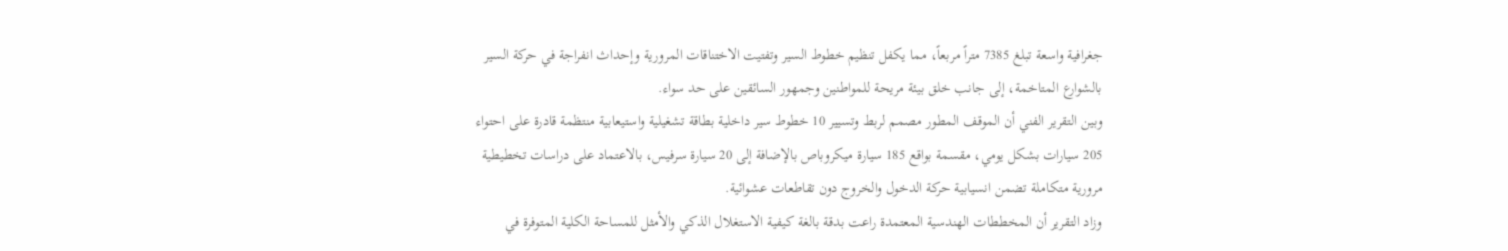جغرافية واسعة تبلغ 7385 متراً مربعاً، مما يكفل تنظيم خطوط السير وتفتيت الاختناقات المرورية وإحداث انفراجة في حركة السير بالشوارع المتاخمة، إلى جانب خلق بيئة مريحة للمواطنين وجمهور السائقين على حد سواء.
وبين التقرير الفني أن الموقف المطور مصمم لربط وتسيير 10 خطوط سير داخلية بطاقة تشغيلية واستيعابية منتظمة قادرة على احتواء 205 سيارات بشكل يومي، مقسمة بواقع 185 سيارة ميكروباص بالإضافة إلى 20 سيارة سرفيس، بالاعتماد على دراسات تخطيطية مرورية متكاملة تضمن انسيابية حركة الدخول والخروج دون تقاطعات عشوائية.
وزاد التقرير أن المخططات الهندسية المعتمدة راعت بدقة بالغة كيفية الاستغلال الذكي والأمثل للمساحة الكلية المتوفرة في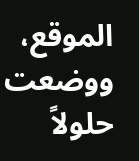الموقع، ووضعت حلولاً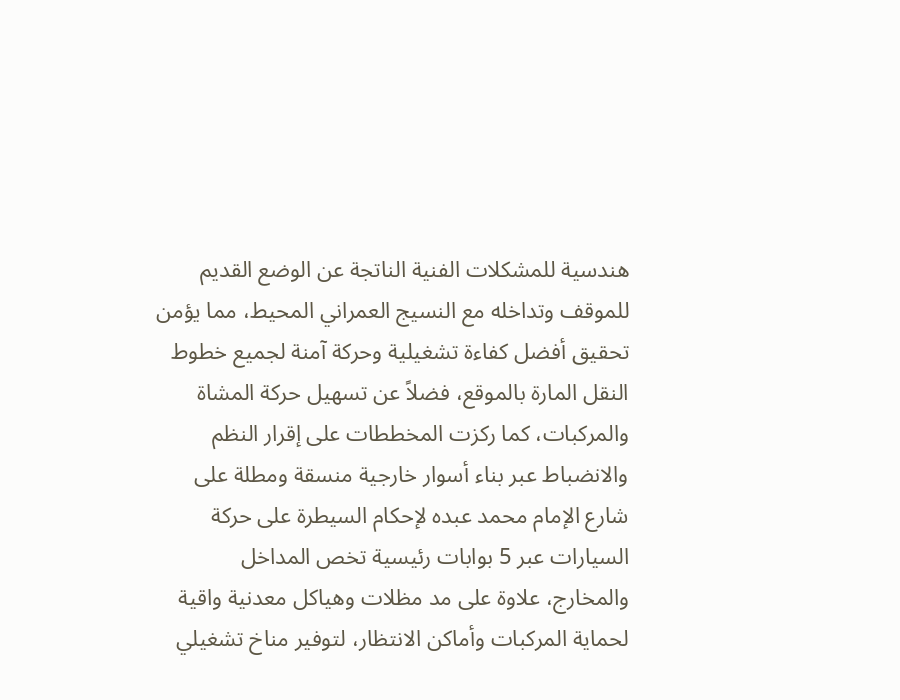هندسية للمشكلات الفنية الناتجة عن الوضع القديم للموقف وتداخله مع النسيج العمراني المحيط، مما يؤمن تحقيق أفضل كفاءة تشغيلية وحركة آمنة لجميع خطوط النقل المارة بالموقع، فضلاً عن تسهيل حركة المشاة والمركبات، كما ركزت المخططات على إقرار النظم والانضباط عبر بناء أسوار خارجية منسقة ومطلة على شارع الإمام محمد عبده لإحكام السيطرة على حركة السيارات عبر 5 بوابات رئيسية تخص المداخل والمخارج، علاوة على مد مظلات وهياكل معدنية واقية لحماية المركبات وأماكن الانتظار، لتوفير مناخ تشغيلي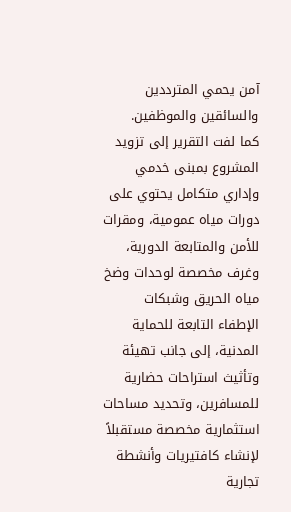آمن يحمي المترددين والسائقين والموظفين.
كما لفت التقرير إلى تزويد المشروع بمبنى خدمي وإداري متكامل يحتوي على دورات مياه عمومية، ومقرات للأمن والمتابعة الدورية، وغرف مخصصة لوحدات وضخ مياه الحريق وشبكات الإطفاء التابعة للحماية المدنية، إلى جانب تهيئة وتأثيث استراحات حضارية للمسافرين، وتحديد مساحات استثمارية مخصصة مستقبلاً لإنشاء كافتيريات وأنشطة تجارية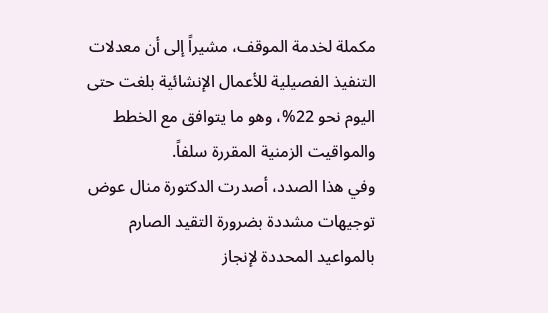مكملة لخدمة الموقف، مشيراً إلى أن معدلات التنفيذ الفصيلية للأعمال الإنشائية بلغت حتى اليوم نحو 22%، وهو ما يتوافق مع الخطط والمواقيت الزمنية المقررة سلفاً.
وفي هذا الصدد، أصدرت الدكتورة منال عوض توجيهات مشددة بضرورة التقيد الصارم بالمواعيد المحددة لإنجاز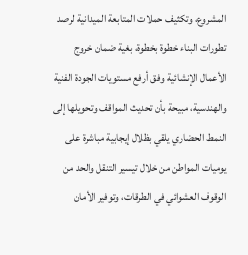المشروع، وتكثيف حملات المتابعة الميدانية لرصد تطورات البناء خطوة بخطوة، بغية ضمان خروج الأعمال الإنشائية وفق أرفع مستويات الجودة الفنية والهندسية، مبيحة بأن تحديث المواقف وتحويلها إلى النمط الحضاري يلقي بظلال إيجابية مباشرة على يوميات المواطن من خلال تيسير التنقل والحد من الوقوف العشوائي في الطرقات، وتوفير الأمان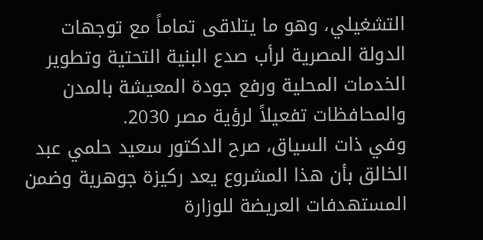التشغيلي، وهو ما يتلاقى تماماً مع توجهات الدولة المصرية لرأب صدع البنية التحتية وتطوير الخدمات المحلية ورفع جودة المعيشة بالمدن والمحافظات تفعيلاً لرؤية مصر 2030.
وفي ذات السياق، صرح الدكتور سعيد حلمي عبد الخالق بأن هذا المشروع يعد ركيزة جوهرية وضمن المستهدفات العريضة للوزارة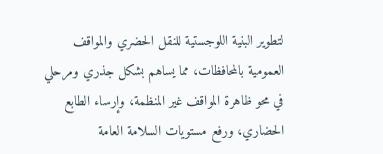لتطوير البنية اللوجستية للنقل الحضري والمواقف العمومية بالمحافظات، مما يساهم بشكل جذري ومرحلي في محو ظاهرة المواقف غير المنظمة، وإرساء الطابع الحضاري، ورفع مستويات السلامة العامة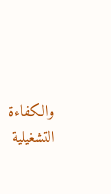والكفاءة التشغيلية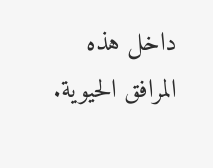داخل هذه المرافق الحيوية.